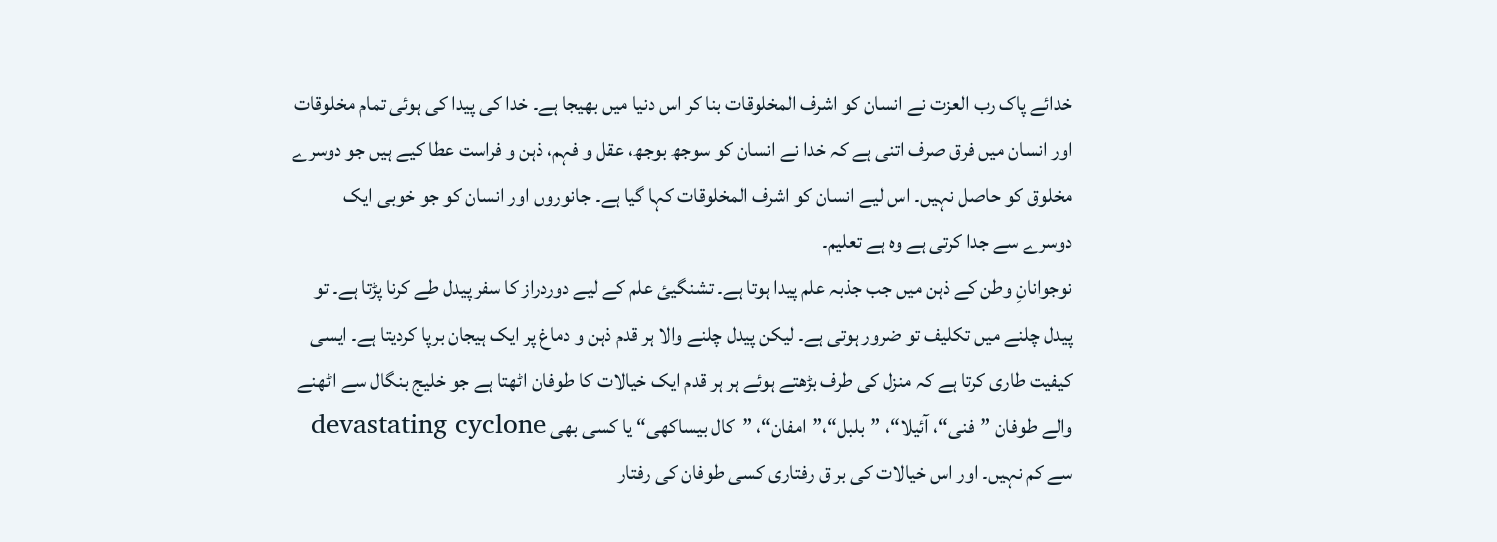خدائے پاک رب العزت نے انسان کو اشرف المخلوقات بنا کر اس دنیا میں بھیجا ہے۔ خدا کی پیدا کی ہوئی تمام مخلوقات اور انسان میں فرق صرف اتنی ہے کہ خدا نے انسان کو سوجھ بوجھ، عقل و فہم، ذہن و فراست عطا کیے ہیں جو دوسرے مخلوق کو حاصل نہیں۔ اس لیے انسان کو اشرف المخلوقات کہا گیا ہے۔ جانوروں اور انسان کو جو خوبی ایک دوسرے سے جدا کرتی ہے وہ ہے تعلیم۔
نوجوانانِ وطن کے ذہن میں جب جذبہ علم پیدا ہوتا ہے۔ تشنگیئ علم کے لیے دوردراز کا سفر پیدل طے کرنا پڑتا ہے۔ تو پیدل چلنے میں تکلیف تو ضرور ہوتی ہے۔ لیکن پیدل چلنے والا ہر قدم ذہن و دماغ پر ایک ہیجان برپا کردیتا ہے۔ ایسی کیفیت طاری کرتا ہے کہ منزل کی طرف بڑھتے ہوئے ہر ہر قدم ایک خیالات کا طوفان اٹھتا ہے جو خلیج بنگال سے اٹھنے والے طوفان ”فنی“، آئیلا“، ”بلبل“،”امفان“، ”کال بیساکھی“ یا کسی بھی devastating cyclone سے کم نہیں۔ اور اس خیالات کی بر ق رفتاری کسی طوفان کی رفتار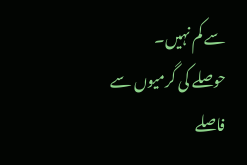سے کم نہیں۔
حوصلے کی گرمیوں سے فاصلے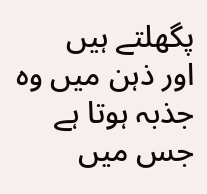پگھلتے ہیں
اور ذہن میں وہ جذبہ ہوتا ہے جس میں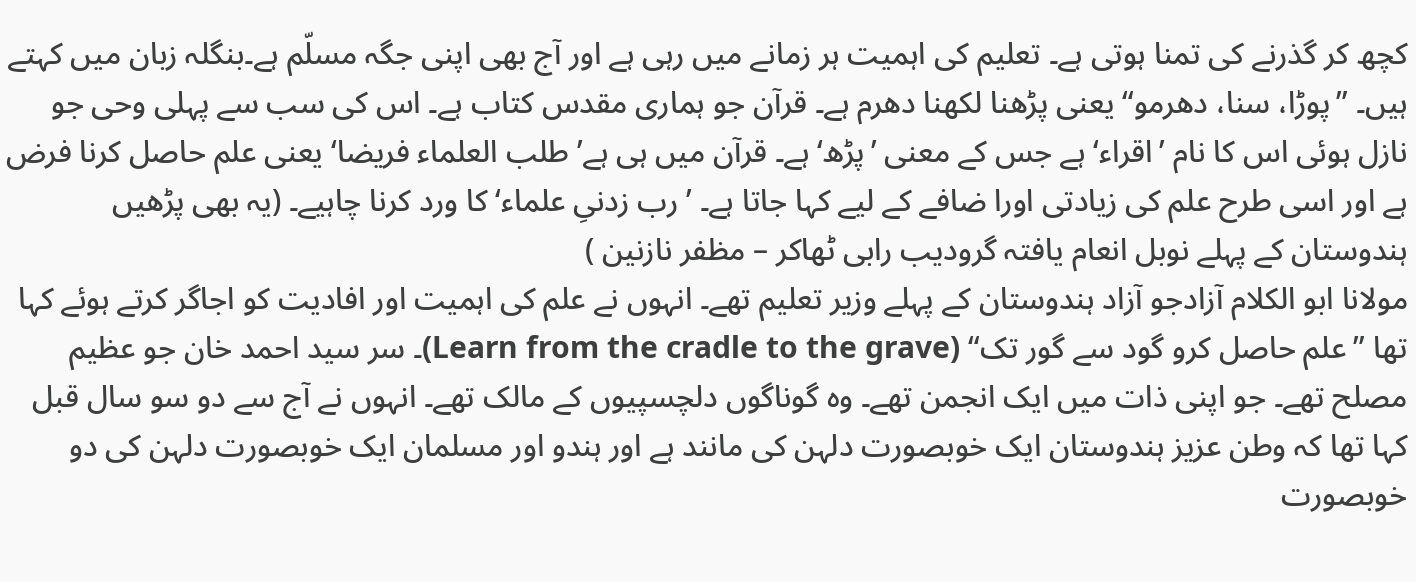کچھ کر گذرنے کی تمنا ہوتی ہے۔ تعلیم کی اہمیت ہر زمانے میں رہی ہے اور آج بھی اپنی جگہ مسلّم ہے۔بنگلہ زبان میں کہتے ہیں۔ ”پوڑا، سنا، دھرمو“یعنی پڑھنا لکھنا دھرم ہے۔ قرآن جو ہماری مقدس کتاب ہے۔ اس کی سب سے پہلی وحی جو نازل ہوئی اس کا نام ’اقراء‘ ہے جس کے معنی ’پڑھ‘ ہے۔ قرآن میں ہی ہے’طلب العلماء فریضا‘ یعنی علم حاصل کرنا فرض ہے اور اسی طرح علم کی زیادتی اورا ضافے کے لیے کہا جاتا ہے۔ ’رب زدنیِ علماء‘ کا ورد کرنا چاہیے۔ (یہ بھی پڑھیں ہندوستان کے پہلے نوبل انعام یافتہ گرودیب رابی ٹھاکر – مظفر نازنین )
مولانا ابو الکلام آزادجو آزاد ہندوستان کے پہلے وزیر تعلیم تھے۔ انہوں نے علم کی اہمیت اور افادیت کو اجاگر کرتے ہوئے کہا تھا ”علم حاصل کرو گود سے گور تک“ (Learn from the cradle to the grave)۔ سر سید احمد خان جو عظیم مصلح تھے۔ جو اپنی ذات میں ایک انجمن تھے۔ وہ گوناگوں دلچسپیوں کے مالک تھے۔ انہوں نے آج سے دو سو سال قبل کہا تھا کہ وطن عزیز ہندوستان ایک خوبصورت دلہن کی مانند ہے اور ہندو اور مسلمان ایک خوبصورت دلہن کی دو خوبصورت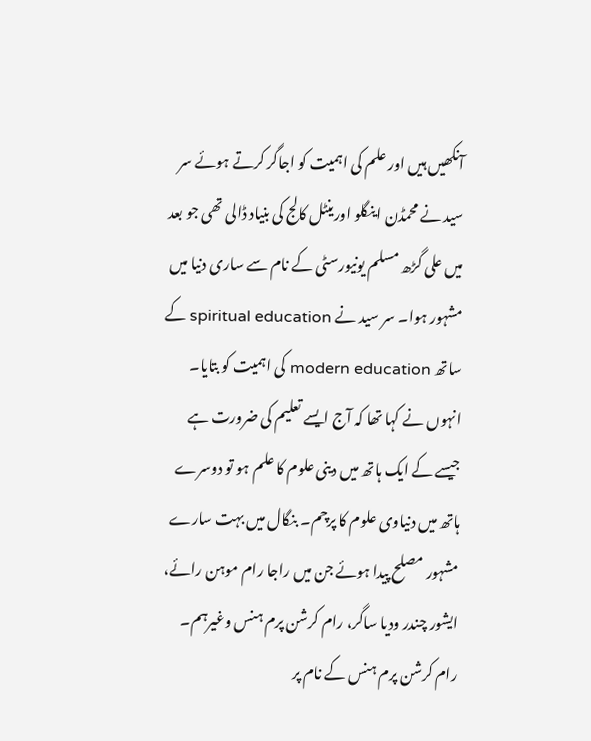آنکھیں ہیں اور علم کی اہمیت کو اجاگر کرتے ہوئے سر سید نے محمڈن اینگلو اورینٹل کالج کی بنیاد ڈالی تھی جو بعد میں علی گڑھ مسلم یونیورسٹی کے نام سے ساری دنیا میں مشہور ہوا۔ سر سید نے spiritual education کے ساتھ modern education کی اہمیت کو بتایا۔ انہوں نے کہا تھا کہ آج ایسے تعلیم کی ضرورت ہے جیسے کے ایک ہاتھ میں دینی علوم کا علم ہو تو دوسرے ہاتھ میں دنیاوی علوم کا پرچم۔ بنگال میں بہت سارے مشہور مصلح پیدا ہوئے جن میں راجا رام موہن رائے، ایشور چندر ودیا ساگر، رام کرشن پرم ہنس وغیرہم۔ رام کرشن پرم ہنس کے نام پر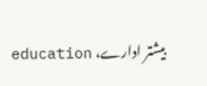بیشتر ادارے، education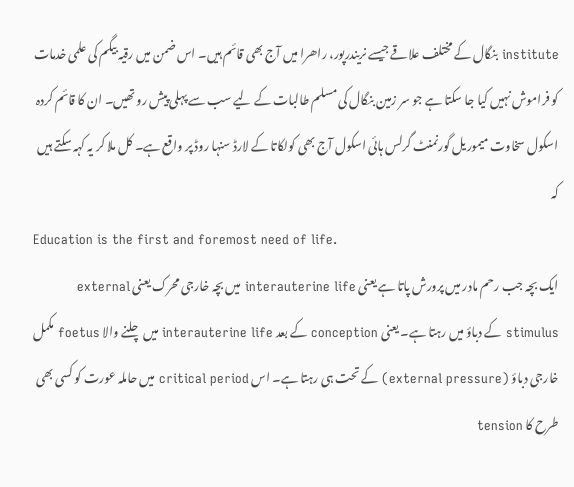institute بنگال کے مختلف علاقے جیسے نریندرپور، راھرا میں آج بھی قائم ہیں۔ اس ضمن میں رقیہ بیگم کی علمی خدمات کو فراموش نہیں کیا جا سکتا ہے جو سر زمین بنگال کی مسلم طالبات کے لیے سب سے پہلی پیش رو تھیں۔ ان کا قائم کردہ اسکول سخاوت میموریل گورنمنٹ گرلس ہائی اسکول آج بھی کولکاتا کے لارڈ سنہا روڈ پر واقع ہے۔ کل ملا کر یہ کہہ سکتے ہیں کہ
Education is the first and foremost need of life.
ایک بچہ جب رحم مادر میں پرورش پاتا ہے یعنی interauterine life میں بچہ خارجی محرک یعنی external stimulus کے دباؤ میں رہتا ہے۔ یعنی conception کے بعد interauterine life میں چلنے والا foetus مکمل خارجی دباؤ (external pressure) کے تحت ہی رہتا ہے۔ اس critical period میں حاملہ عورت کو کسی بھی طرح کا tension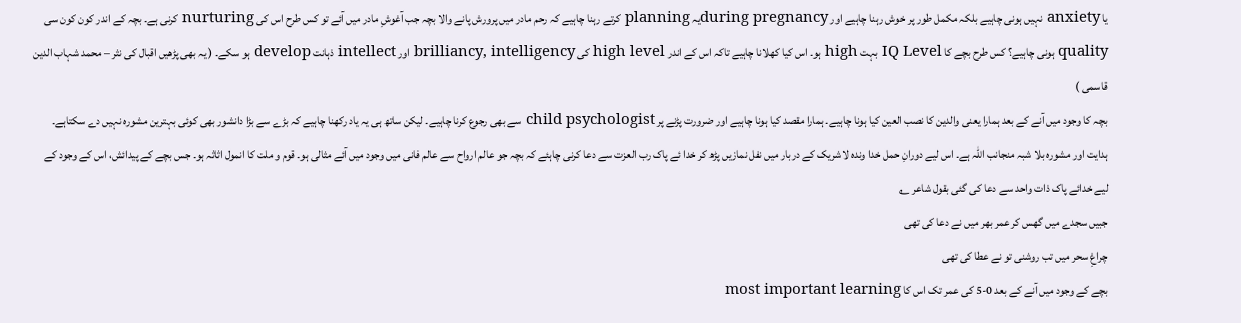یا anxiety نہیں ہونی چاہیے بلکہ مکمل طور پر خوش رہنا چاہیے اور during pregnancyیہ planning کرتے رہنا چاہیے کہ رحم مادر میں پرورش پانے والا بچہ جب آغوشِ مادر میں آئے تو کس طرح اس کی nurturing کرنی ہے۔ بچہ کے اندر کون کون سی quality ہونی چاہیے؟ کس طرح بچے کا IQ Level بہت high ہو۔ اس کیا کھلانا چاہیے تاکہ اس کے اندر high level کی brilliancy, intelligency اور intellect ذہانت develop ہو سکے۔ ( یہ بھی پڑھیں اقبال کی نثر – محمد شہاب الدین قاسمی )
بچہ کا وجود میں آنے کے بعد ہمارا یعنی والدین کا نصب العین کیا ہونا چاہیے۔ ہمارا مقصد کیا ہونا چاہیے اور ضرورت پڑنے پر child psychologist سے بھی رجوع کرنا چاہیے۔ لیکن ساتھ ہی یہ یاد رکھنا چاہیے کہ بڑے سے بڑا دانشور بھی کوئی بہترین مشورہ نہیں دے سکتاہے۔ ہدایت اور مشورہ بلا شبہ منجانب اللہ ہے۔ اس لیے دورانِ حمل خدا وندہ لاشریک کے دربار میں نفل نمازیں پڑھ کر خدا ئے پاک رب العزت سے دعا کرنی چاہئے کہ بچہ جو عالم ارواح سے عالم فانی میں وجود میں آئے مثالی ہو۔ قوم و ملت کا انمول اثاثہ ہو۔ جس بچے کے پیدائش، اس کے وجود کے لیے خدائے پاک ذات واحد سے دعا کی گئی بقول شاعر ؎
جبیں سجدے میں گھس کر عمر بھر میں نے دعا کی تھی
چراغِ سحر میں تب روشنی تو نے عطا کی تھی
بچے کے وجود میں آنے کے بعد 0-5 کی عمر تک اس کا most important learning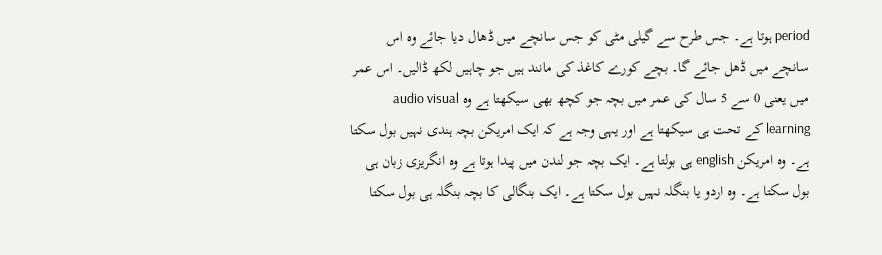period ہوتا ہے۔ جس طرح سے گیلی مٹی کو جس سانچے میں ڈھال دیا جائے وہ اس سانچے میں ڈھل جائے گا۔ بچے کورے کاغذ کی مانند ہیں جو چاہیں لکھ ڈالیں۔ اس عمر میں یعنی 0 سے 5 سال کی عمر میں بچہ جو کچھ بھی سیکھتا ہے وہ audio visual learning کے تحت ہی سیکھتا ہے اور یہی وجہ ہے کہ ایک امریکن بچہ ہندی نہیں بول سکتا ہے۔ وہ امریکن english ہی بولتا ہے۔ ایک بچہ جو لندن میں پیدا ہوتا ہے وہ انگریزی زبان ہی بول سکتا ہے۔ وہ اردو یا بنگلہ نہیں بول سکتا ہے۔ ایک بنگالی کا بچہ بنگلہ ہی بول سکتا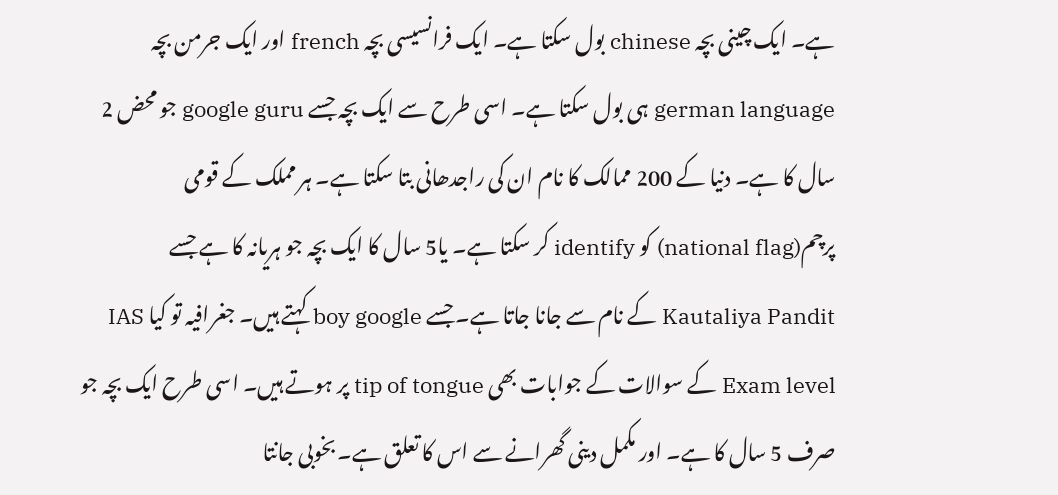ہے۔ ایک چینی بچہ chinese بول سکتا ہے۔ ایک فرانسیسی بچہ french اور ایک جرمن بچہ german language ہی بول سکتا ہے۔ اسی طرح سے ایک بچہ جسے google guru جو محض 2 سال کا ہے۔ دنیا کے 200 ممالک کا نام ان کی راجدھانی بتا سکتا ہے۔ ہر مملک کے قومی پرچم(national flag) کو identify کر سکتا ہے۔ یا5 سال کا ایک بچہ جو ہریانہ کا ہے جسے Kautaliya Pandit کے نام سے جانا جاتا ہے۔ جسے boy google کہتے ہیں۔ جغرافیہ تو کیا IAS Exam level کے سوالات کے جوابات بھی tip of tongue پر ہوتے ہیں۔ اسی طرح ایک بچہ جو صرف 5 سال کا ہے۔ اور مکمل دینی گھرانے سے اس کا تعلق ہے۔ بخوبی جانتا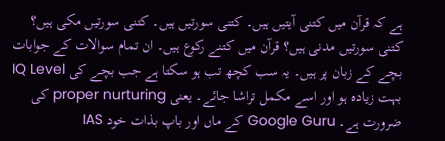ہے کہ قرآن میں کتنی آیتیں ہیں۔ کتنی سورتیں ہیں۔ کتنی سورتیں مکی ہیں؟ کتنی سورتیں مدنی ہیں؟ قرآن میں کتنے رکوع ہیں۔ ان تمام سوالات کے جوابات بچے کے زبان پر ہیں۔ یہ سب کچھ تب ہو سکتا ہے جب بچے کی IQ Level بہت زیادہ ہو اور اسے مکمل تراشا جائے۔ یعنی proper nurturing کی ضرورت ہے۔ Google Guru کے ماں اور باپ بذات خود IAS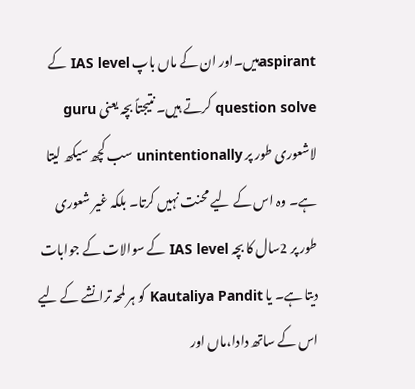aspirantہیں۔اور ان کے ماں باپ IAS level کے question solve کرتے ہیں۔ نتیجتاً بچہ یعنی guru لاشعوری طور پر unintentionally سب کچھ سیکھ لیتا ہے۔ وہ اس کے لیے محنت نہیں کرتا۔ بلکہ غیر شعوری طور پر 2سال کا بچہ IAS level کے سوالات کے جوابات دیتا ہے۔ یا Kautaliya Pandit کو ہر لمحہ ترانشے کے لیے اس کے ساتھ دادا،ماں اور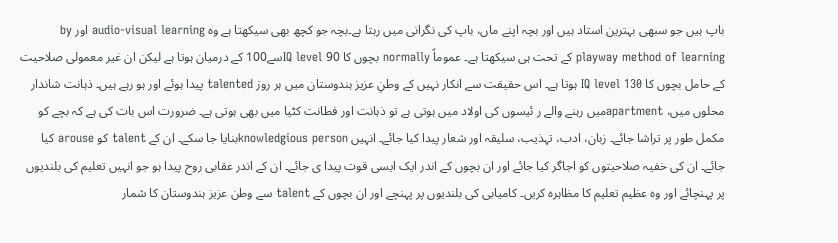باپ ہیں جو سبھی بہترین استاد ہیں اور بچہ اپنے ماں، باپ کی نگرانی میں رہتا ہے۔بچہ جو کچھ بھی سیکھتا ہے وہ audio-visual learning اور by playway method of learning کے تحت ہی سیکھتا ہے۔ عموماً normally بچوں کا IQ level 90سے100 کے درمیان ہوتا ہے لیکن ان غیر معمولی صلاحیت کے حامل بچوں کا IQ level 130 ہوتا ہے۔ اس حقیقت سے انکار نہیں کے وطنِ عزیز ہندوستان میں ہر روز talented پیدا ہوئے اور ہو رہے ہیں۔ ذہانت شاندار محلوں میں، apartmentمیں رہنے والے ر ئیسوں کی اولاد میں ہوتی ہے تو ذہانت اور فطانت کٹیا میں بھی ہوتی ہے۔ ضرورت اس بات کی ہے کہ بچے کو مکمل طور پر تراشا جائے۔ زبان، ادب، تہذیب، سلیقہ اور شعار پیدا کیا جائے۔ انہیں knowledgious personبنایا جا سکے۔ ان کے talent کو arouse کیا جائے۔ ان کی خفیہ صلاحیتوں کو اجاگر کیا جائے اور ان بچوں کے اندر ایک ایسی قوت پیدا ی جائے۔ ان کے اندر عقابی روح پیدا ہو جو انہیں تعلیم کی بلندیوں پر پہنچائے اور وہ عظیم تعلیم کا مظاہرہ کریں۔ کامیابی کی بلندیوں پر پہنچے اور ان بچوں کے talent سے وطن عزیز ہندوستان کا شمار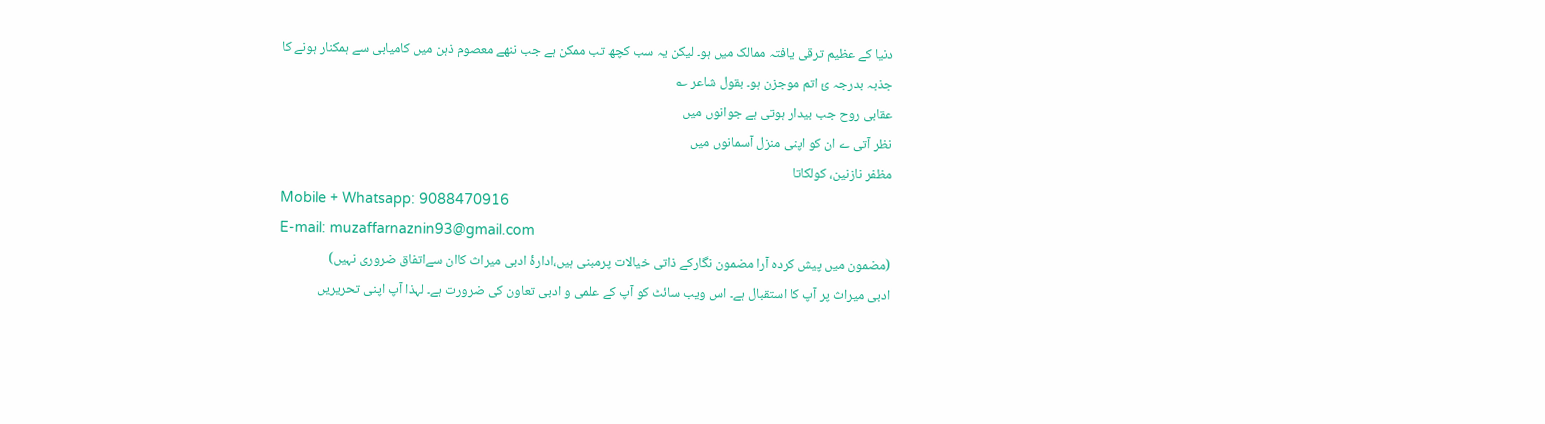دنیا کے عظیم ترقی یافتہ ممالک میں ہو۔ لیکن یہ سب کچھ تب ممکن ہے جب ننھے معصوم ذہن میں کامیابی سے ہمکنار ہونے کا جذبہ بدرجہ ئ اتم موجزن ہو۔ بقول شاعر ؎
عقابی روح جب بیدار ہوتی ہے جوانوں میں
نظر آتی ے ان کو اپنی منزل آسمانوں میں
مظفر نازنین، کولکاتا
Mobile + Whatsapp: 9088470916
E-mail: muzaffarnaznin93@gmail.com
(مضمون میں پیش کردہ آرا مضمون نگارکے ذاتی خیالات پرمبنی ہیں،ادارۂ ادبی میراث کاان سےاتفاق ضروری نہیں)
ادبی میراث پر آپ کا استقبال ہے۔ اس ویب سائٹ کو آپ کے علمی و ادبی تعاون کی ضرورت ہے۔ لہذا آپ اپنی تحریریں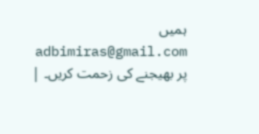ہمیں adbimiras@gmail.com پر بھیجنے کی زحمت کریں۔ |